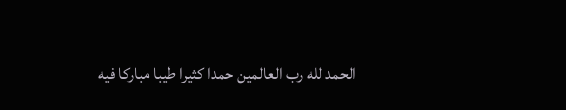الحمد لله رب العالمين حمدا كثيرا طيبا مباركا فيه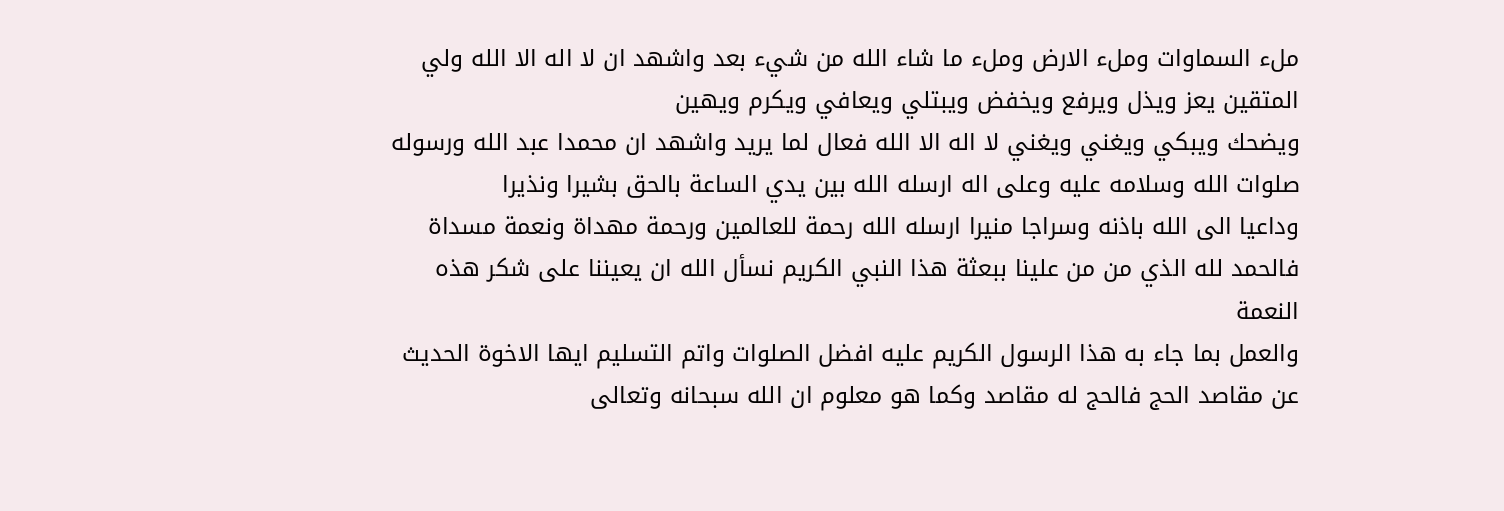ملء السماوات وملء الارض وملء ما شاء الله من شيء بعد واشهد ان لا اله الا الله ولي المتقين يعز ويذل ويرفع ويخفض ويبتلي ويعافي ويكرم ويهين
ويضحك ويبكي ويغني ويغني لا اله الا الله فعال لما يريد واشهد ان محمدا عبد الله ورسوله صلوات الله وسلامه عليه وعلى اله ارسله الله بين يدي الساعة بالحق بشيرا ونذيرا
وداعيا الى الله باذنه وسراجا منيرا ارسله الله رحمة للعالمين ورحمة مهداة ونعمة مسداة فالحمد لله الذي من من علينا ببعثة هذا النبي الكريم نسأل الله ان يعيننا على شكر هذه النعمة
والعمل بما جاء به هذا الرسول الكريم عليه افضل الصلوات واتم التسليم ايها الاخوة الحديث عن مقاصد الحج فالحج له مقاصد وكما هو معلوم ان الله سبحانه وتعالى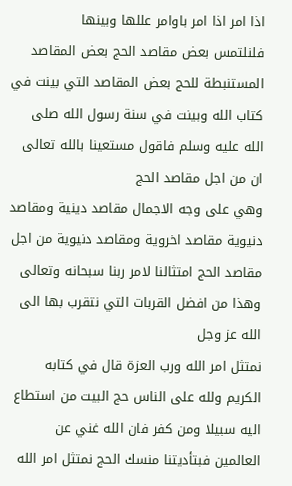اذا امر اذا امر باوامر عللها وبينها
فلنلتمس بعض مقاصد الحج بعض المقاصد المستنبطة للحج بعض المقاصد التي بينت في كتاب الله وبينت في سنة رسول الله صلى الله عليه وسلم فاقول مستعينا بالله تعالى ان من اجل مقاصد الحج
وهي على وجه الاجمال مقاصد دينية ومقاصد دنيوية مقاصد اخروية ومقاصد دنيوية من اجل مقاصد الحج امتثالنا لامر ربنا سبحانه وتعالى وهذا من افضل القربات التي نتقرب بها الى الله عز وجل
نمتثل امر الله ورب العزة قال في كتابه الكريم ولله على الناس حج البيت من استطاع اليه سبيلا ومن كفر فان الله غني عن العالمين فبتأديتنا منسك الحج نمتثل امر الله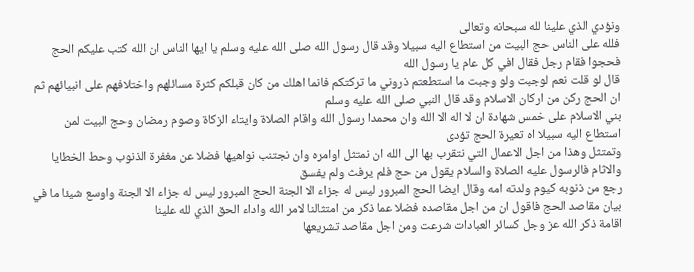ونؤدي الذي علينا لله سبحانه وتعالى
فلله على الناس حج البيت من استطاع اليه سبيلا وقد قال رسول الله صلى الله عليه وسلم يا ايها الناس ان الله كتب عليكم الحج فحجوا فقام رجل فقال افي كل عام يا رسول الله
قال لو قلت نعم لوجبت ولو وجبت ما استطعتم ذروني ما تركتكم فانما اهلك من كان قبلكم كثرة مسائلهم واختلافهم على انبيائهم ثم ان الحج ركن من اركان الاسلام وقد قال النبي صلى الله عليه وسلم
بني الاسلام على خمس شهادة ان لا اله الا الله وان محمدا رسول الله واقام الصلاة وايتاء الزكاة وصوم رمضان وحج البيت لمن استطاع اليه سبيلا اه تعيرة الحج تؤدى
وتمتثل وهذا من اجل الاعمال التي نتقرب بها الى الله ان نمتثل اوامره وان نجتنب نواهيها فضلا عن مغفرة الذنوب وحط الخطايا والاثام فالرسول عليه الصلاة والسلام يقول من حج فلم يرفث ولم يفسق
رجع من ذنوبه كيوم ولدته امه وقال ايضا الحج المبرور ليس له جزاء الا الجنة الحج المبرور ليس له جزاء الا الجنة واوسع شيئا ما في بيان مقاصد الحج فاقول ان من اجل مقاصده فضلا عما ذكر من امتثالنا لامر الله واداء الحق الذي لله علينا
اقامة ذكر الله عز وجل كسائر العبادات شرعت ومن اجل مقاصد تشريعها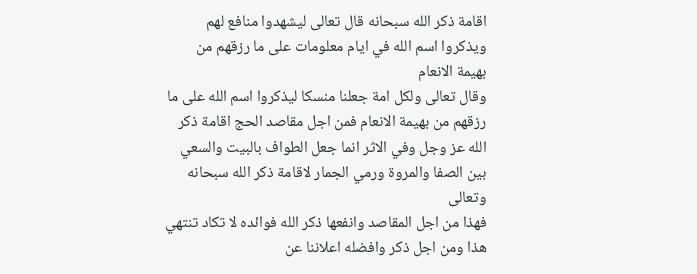اقامة ذكر الله سبحانه قال تعالى ليشهدوا منافع لهم ويذكروا اسم الله في ايام معلومات على ما رزقهم من بهيمة الانعام
وقال تعالى ولكل امة جعلنا منسكا ليذكروا اسم الله على ما رزقهم من بهيمة الانعام فمن اجل مقاصد الحج اقامة ذكر الله عز وجل وفي الاثر انما جعل الطواف بالبيت والسعي بين الصفا والمروة ورمي الجمار لاقامة ذكر الله سبحانه وتعالى
فهذا من اجل المقاصد وانفعها ذكر الله فوائده لا تكاد تنتهي هذا ومن اجل ذكر وافضله اعلاننا عن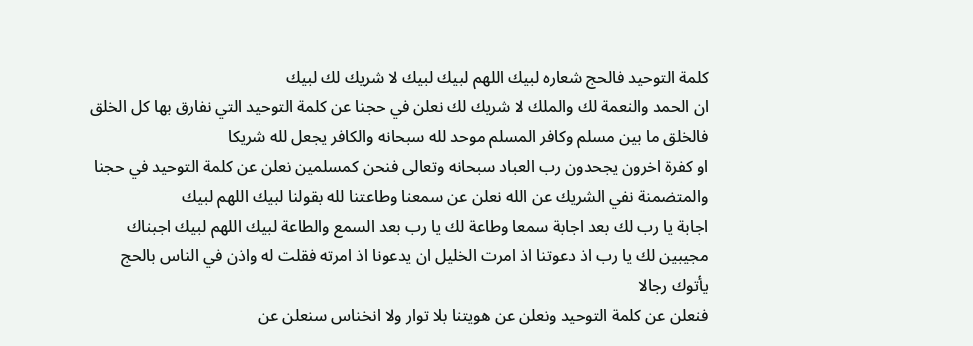كلمة التوحيد فالحج شعاره لبيك اللهم لبيك لبيك لا شريك لك لبيك
ان الحمد والنعمة لك والملك لا شريك لك نعلن في حجنا عن كلمة التوحيد التي نفارق بها كل الخلق فالخلق ما بين مسلم وكافر المسلم موحد لله سبحانه والكافر يجعل لله شريكا
او كفرة اخرون يجحدون رب العباد سبحانه وتعالى فنحن كمسلمين نعلن عن كلمة التوحيد في حجنا والمتضمنة نفي الشريك عن الله نعلن عن سمعنا وطاعتنا لله بقولنا لبيك اللهم لبيك
اجابة يا رب لك بعد اجابة سمعا وطاعة لك يا رب بعد السمع والطاعة لبيك اللهم لبيك اجبناك مجيبين لك يا رب اذ دعوتنا اذ امرت الخليل ان يدعونا اذ امرته فقلت له واذن في الناس بالحج يأتوك رجالا
فنعلن عن كلمة التوحيد ونعلن عن هويتنا بلا توار ولا انخناس سنعلن عن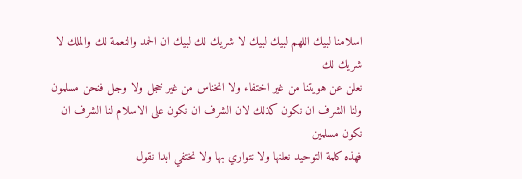اسلامنا لبيك اللهم لبيك لبيك لا شريك لك لبيك ان الحمد والنعمة لك والملك لا شريك لك
نعلن عن هويتنا من غير اختفاء ولا انخناس من غير خجل ولا وجل فنحن مسلمون ولنا الشرف ان نكون كذلك لان الشرف ان نكون على الاسلام لنا الشرف ان نكون مسلمين
فهذه كلمة التوحيد نعلنها ولا نتواري بها ولا نختفي ابدا نقول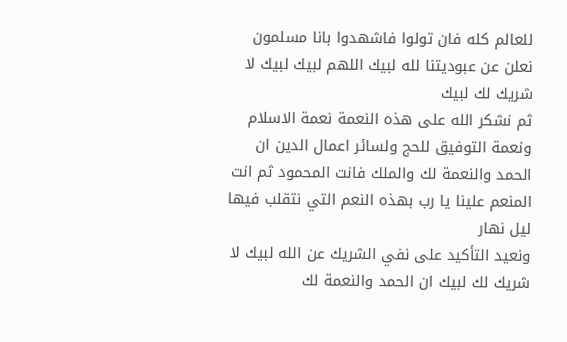للعالم كله فان تولوا فاشهدوا بانا مسلمون نعلن عن عبوديتنا لله لبيك اللهم لبيك لبيك لا شريك لك لبيك
ثم نشكر الله على هذه النعمة نعمة الاسلام ونعمة التوفيق للحج ولسائر اعمال الدين ان الحمد والنعمة لك والملك فانت المحمود ثم انت المنعم علينا يا رب بهذه النعم التي نتقلب فيها ليل نهار
ونعيد التأكيد على نفي الشريك عن الله لبيك لا شريك لك لبيك ان الحمد والنعمة لك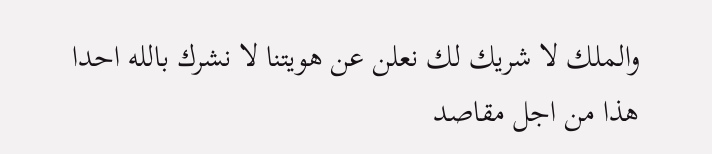والملك لا شريك لك نعلن عن هويتنا لا نشرك بالله احدا هذا من اجل مقاصد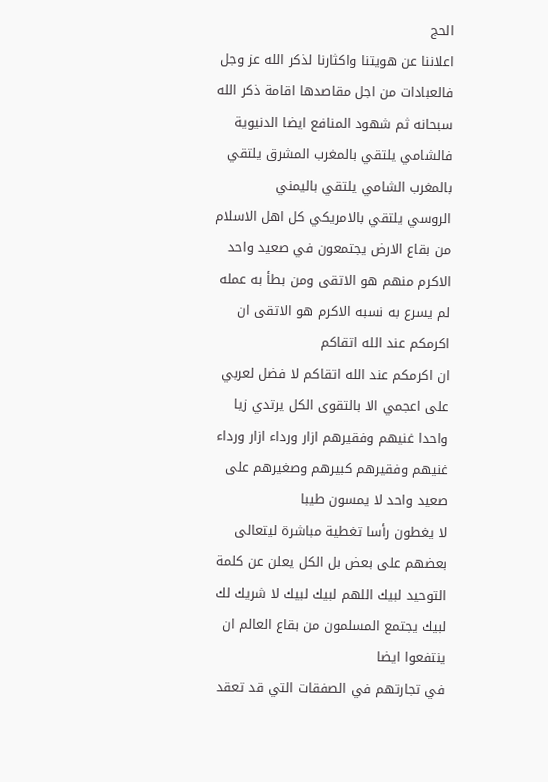الحج
اعلاننا عن هويتنا واكثارنا لذكر الله عز وجل فالعبادات من اجل مقاصدها اقامة ذكر الله سبحانه ثم شهود المنافع ايضا الدنيوية فالشامي يلتقي بالمغرب المشرق يلتقي بالمغرب الشامي يلتقي باليمني
الروسي يلتقي بالامريكي كل اهل الاسلام من بقاع الارض يجتمعون في صعيد واحد الاكرم منهم هو الاتقى ومن بطأ به عمله لم يسرع به نسبه الاكرم هو الاتقى ان اكرمكم عند الله اتقاكم
ان اكرمكم عند الله اتقاكم لا فضل لعربي على اعجمي الا بالتقوى الكل يرتدي زيا واحدا غنيهم وفقيرهم ازار ورداء ازار ورداء غنيهم وفقيرهم كبيرهم وصغيرهم على صعيد واحد لا يمسون طيبا
لا يغطون رأسا تغطية مباشرة ليتعالى بعضهم على بعض بل الكل يعلن عن كلمة التوحيد لبيك اللهم لبيك لبيك لا شريك لك لبيك يجتمع المسلمون من بقاع العالم ان ينتفعوا ايضا
في تجارتهم في الصفقات التي قد تعقد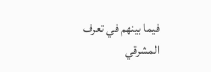فيما بينهم في تعرف المشرقي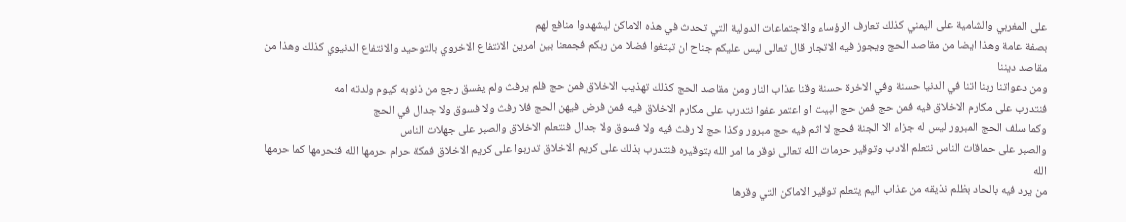على المغربي والشامية على اليمني كذلك تعارف الرؤساء والاجتماعات الدولية التي تحدث في هذه الاماكن ليشهدوا منافع لهم
بصفة عامة وهذا ايضا من مقاصد الحج ويجوز فيه الاتجار قال تعالى ليس عليكم جناح ان تبتغوا فضلا من ربكم فجمعنا بين امرين الانتفاع الاخروي بالتوحيد والانتفاع الدنيوي كذلك وهذا من مقاصد ديننا
ومن دعواتنا ربنا اتنا في الدنيا حسنة وفي الاخرة حسنة وقنا عذاب النار ومن مقاصد الحج كذلك تهذيب الاخلاق فمن حج فلم يرفث ولم يفسق رجع من ذنوبه كيوم ولدته امه
فنتدرب على مكارم الاخلاق فيه فمن حج فمن حج البيت او اعتمر عفوا نتدرب على مكارم الاخلاق فيه فمن فرض فيهن الحج فلا رفث ولا فسوق ولا جدال في الحج
وكما سلف الحج المبرور ليس له جزاء الا الجنة فحج لا اثم فيه حج مبرور وكذا حج لا رفث فيه ولا فسوق ولا جدال فنتعلم الاخلاق والصبر على جهلات الناس
والصبر على حماقات الناس نتعلم الادب وتوقير حرمات الله تعالى نوقر ما امر الله بتوقيره فنتدرب بذلك على كريم الاخلاق تدربوا على كريم الاخلاق فمكة حرام حرمها الله فنحرمها كما حرمها الله
من يرد فيه بالحاد بظلم نذيقه من عذاب اليم يتعلم توقير الاماكن التي وقرها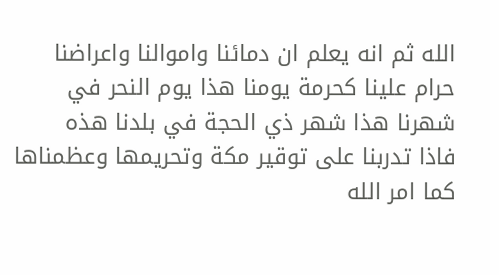الله ثم انه يعلم ان دمائنا واموالنا واعراضنا حرام علينا كحرمة يومنا هذا يوم النحر في شهرنا هذا شهر ذي الحجة في بلدنا هذه
فاذا تدربنا على توقير مكة وتحريمها وعظمناها كما امر الله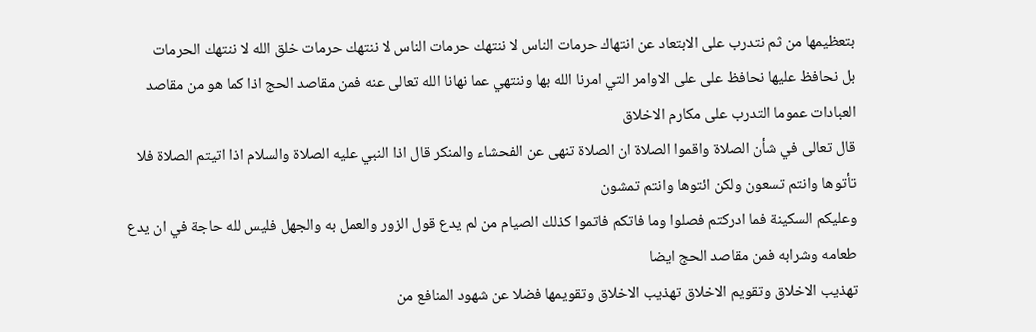بتعظيمها من ثم نتدرب على الابتعاد عن انتهاك حرمات الناس لا ننتهك حرمات الناس لا ننتهك حرمات خلق الله لا ننتهك الحرمات
بل نحافظ عليها نحافظ على على الاوامر التي امرنا الله بها وننتهي عما نهانا الله تعالى عنه فمن مقاصد الحج اذا كما هو من مقاصد العبادات عموما التدرب على مكارم الاخلاق
قال تعالى في شأن الصلاة واقموا الصلاة ان الصلاة تنهى عن الفحشاء والمنكر قال اذا النبي عليه الصلاة والسلام اذا اتيتم الصلاة فلا تأتوها وانتم تسعون ولكن ائتوها وانتم تمشون
وعليكم السكينة فما ادركتم فصلوا وما فاتكم فاتموا كذلك الصيام من لم يدع قول الزور والعمل به والجهل فليس لله حاجة في ان يدع طعامه وشرابه فمن مقاصد الحج ايضا
تهذيب الاخلاق وتقويم الاخلاق تهذيب الاخلاق وتقويمها فضلا عن شهود المنافع من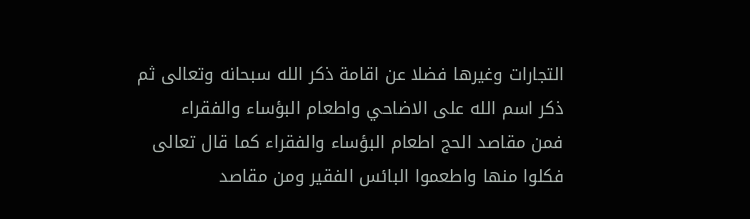التجارات وغيرها فضلا عن اقامة ذكر الله سبحانه وتعالى ثم ذكر اسم الله على الاضاحي واطعام البؤساء والفقراء
فمن مقاصد الحج اطعام البؤساء والفقراء كما قال تعالى فكلوا منها واطعموا البائس الفقير ومن مقاصد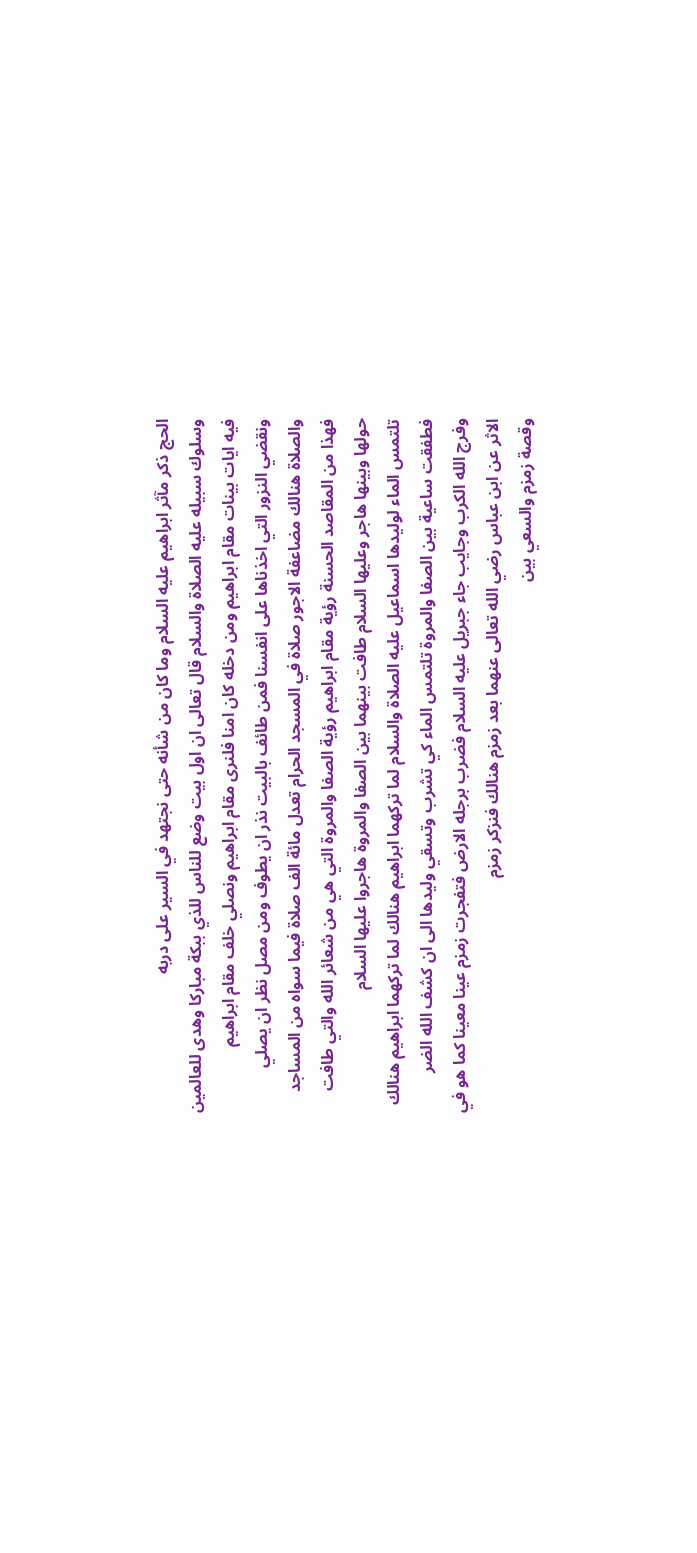الحج ذكر مآثر ابراهيم عليه السلام وما كان من شأنه حتى نجتهد في السير على دربه
وسلوك سبيله عليه الصلاة والسلام قال تعالى ان اول بيت وضع للناس للذي ببكة مباركا وهدى للعالمين فيه ايات بينات مقام ابراهيم ومن دخله كان امنا فلنرى مقام ابراهيم ونصلي خلف مقام ابراهيم
ونقضي النزور التي اخذناها على انفسنا فمن طائف بالبيت نذر ان يطوف ومن مصل نظر ان يصلي والصلاة هنالك مضاعفة الاجور صلاة في المسجد الحرام تعدل مائة الف صلاة فيما سواه من المساجد
فهذا من المقاصد الحسنة رؤية مقام ابراهيم رؤية الصفا والمروة التي هي من شعائر الله والتي طافت حولها وبينها هاجر وعليها السلام طافت بينهما بين الصفا والمروة هاجروا عليها السلام
تلتمس الماء لوليدها اسماعيل عليه الصلاة والسلام لما تركهما ابراهيم هنالك لما تركهما ابراهيم هنالك فطفقت ساعية بين الصفا والمروة تلتمس الماء كي تشرب وتسقي وليدها الى ان كشف الله الضر
وفرج الله الكرب وجايب جاء جبريل عليه السلام فضرب برجله الارض فتفجرت زمزم عينا معينا كما هو في الاثر عن ابن عباس رضي الله تعالى عنهما بعد زمزم هنالك فنزكر زمزم
وقصة زمزم والسعي بين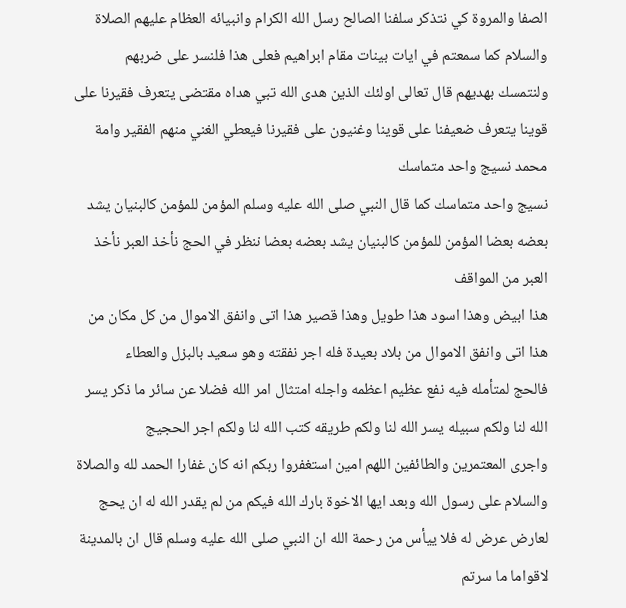الصفا والمروة كي نتذكر سلفنا الصالح رسل الله الكرام وانبيائه العظام عليهم الصلاة والسلام كما سمعتم في ايات بينات مقام ابراهيم فعلى هذا فلنسر على ضربهم
ولنتمسك بهديهم قال تعالى اولئك الذين هدى الله تبي هداه مقتضى يتعرف فقيرنا على قوينا يتعرف ضعيفنا على قوينا وغنيون على فقيرنا فيعطي الغني منهم الفقير وامة محمد نسيج واحد متماسك
نسيج واحد متماسك كما قال النبي صلى الله عليه وسلم المؤمن للمؤمن كالبنيان يشد بعضه بعضا المؤمن للمؤمن كالبنيان يشد بعضه بعضا ننظر في الحج نأخذ العبر نأخذ العبر من المواقف
هذا ابيض وهذا اسود هذا طويل وهذا قصير هذا اتى وانفق الاموال من كل مكان من هذا اتى وانفق الاموال من بلاد بعيدة فله اجر نفقته وهو سعيد بالبزل والعطاء
فالحج لمتأمله فيه نفع عظيم اعظمه واجله امتثال امر الله فضلا عن سائر ما ذكر يسر الله لنا ولكم سبيله يسر الله لنا ولكم طريقه كتب الله لنا ولكم اجر الحجيج
واجرى المعتمرين والطائفين اللهم امين استغفروا ربكم انه كان غفارا الحمد لله والصلاة والسلام على رسول الله وبعد ايها الاخوة بارك الله فيكم من لم يقدر الله له ان يحج
لعارض عرض له فلا ييأس من رحمة الله ان النبي صلى الله عليه وسلم قال ان بالمدينة لاقواما ما سرتم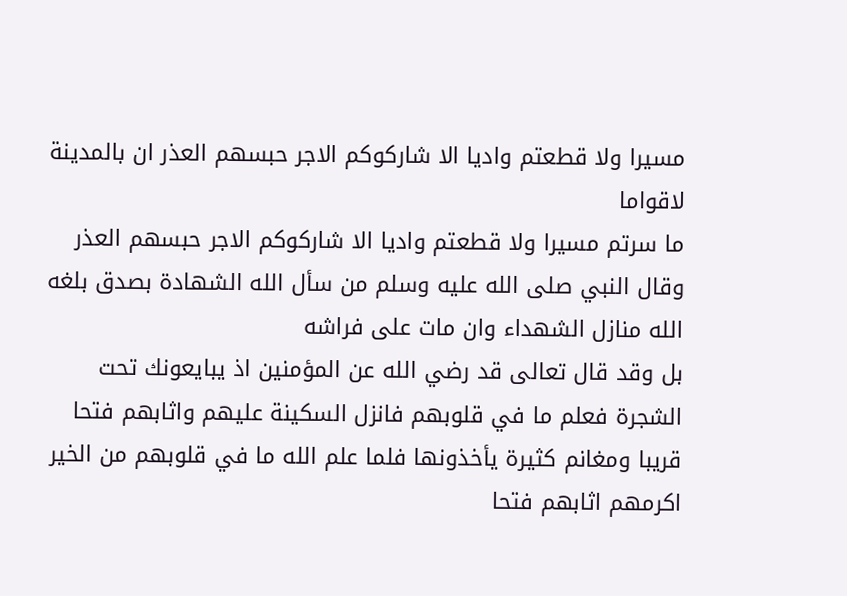مسيرا ولا قطعتم واديا الا شاركوكم الاجر حبسهم العذر ان بالمدينة لاقواما
ما سرتم مسيرا ولا قطعتم واديا الا شاركوكم الاجر حبسهم العذر وقال النبي صلى الله عليه وسلم من سأل الله الشهادة بصدق بلغه الله منازل الشهداء وان مات على فراشه
بل وقد قال تعالى قد رضي الله عن المؤمنين اذ يبايعونك تحت الشجرة فعلم ما في قلوبهم فانزل السكينة عليهم واثابهم فتحا قريبا ومغانم كثيرة يأخذونها فلما علم الله ما في قلوبهم من الخير
اكرمهم اثابهم فتحا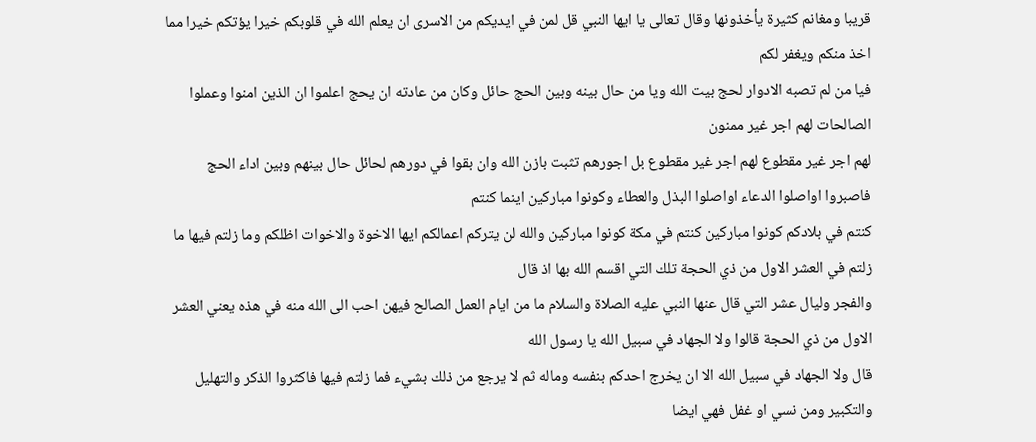قريبا ومغانم كثيرة يأخذونها وقال تعالى يا ايها النبي قل لمن في ايديكم من الاسرى ان يعلم الله في قلوبكم خيرا يؤتكم خيرا مما اخذ منكم ويغفر لكم
فيا من لم تصبه الادوار لحج بيت الله ويا من حال بينه وبين الحج حائل وكان من عادته ان يحج اعلموا ان الذين امنوا وعملوا الصالحات لهم اجر غير ممنون
لهم اجر غير مقطوع لهم اجر غير مقطوع بل اجورهم تثبت بازن الله وان بقوا في دورهم لحائل حال بينهم وبين اداء الحج فاصبروا اواصلوا الدعاء اواصلوا البذل والعطاء وكونوا مباركين اينما كنتم
كنتم في بلادكم كونوا مباركين كنتم في مكة كونوا مباركين والله لن يتركم اعمالكم ايها الاخوة والاخوات اظلكم وما زلتم فيها ما زلتم في العشر الاول من ذي الحجة تلك التي اقسم الله بها اذ قال
والفجر وليال عشر التي قال عنها النبي عليه الصلاة والسلام ما من ايام العمل الصالح فيهن احب الى الله منه في هذه يعني العشر الاول من ذي الحجة قالوا ولا الجهاد في سبيل الله يا رسول الله
قال ولا الجهاد في سبيل الله الا ان يخرج احدكم بنفسه وماله ثم لا يرجع من ذلك بشيء فما زلتم فيها فاكثروا الذكر والتهليل والتكبير ومن نسي او غفل فهي ايضا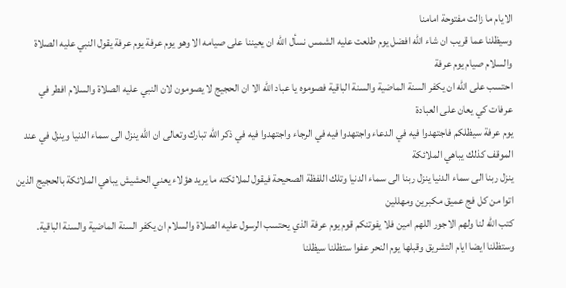الايام ما زالت مفتوحة امامنا
وسيظلنا عما قريب ان شاء الله افضل يوم طلعت عليه الشمس نسأل الله ان يعيننا على صيامه الا وهو يوم عرفة يوم عرفة يقول النبي عليه الصلاة والسلام صيام يوم عرفة
احتسب على الله ان يكفر السنة الماضية والسنة الباقية فصوموه يا عباد الله الا ان الحجيج لا يصومون لان النبي عليه الصلاة والسلام افطر في عرفات كي يعان على العبادة
يوم عرفة سيظلكم فاجتهدوا فيه في الدعاء واجتهدوا فيه في الرجاء واجتهدوا فيه في ذكر الله تبارك وتعالى ان الله ينزل الى سماء الدنيا وينزل في عند الموقف كذلك يباهي الملائكة
ينزل ربنا الى سماء الدنيا ينزل ربنا الى سماء الدنيا وتلك اللفظة الصحيحة فيقول لملائكته ما يريد هؤلاء يعني الحشيش يباهي الملائكة بالحجيج الذين اتوا من كل فج عميق مكبرين ومهللين
كتب الله لنا ولهم الاجور اللهم امين فلا يفوتنكم قوم يوم عرفة الذي يحتسب الرسول عليه الصلاة والسلام ان يكفر السنة الماضية والسنة الباقية. وستظلنا ايضا ايام التشريق وقبلها يوم النحر عفوا ستظلنا سيظلنا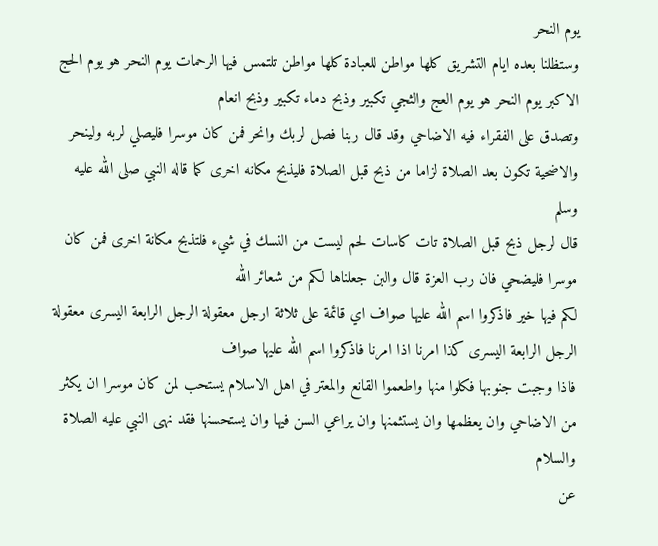يوم النحر
وستظلنا بعده ايام التشريق كلها مواطن للعبادة كلها مواطن تلتمس فيها الرحمات يوم النحر هو يوم الحج الاكبر يوم النحر هو يوم العج والثجي تكبير وذبح دماء تكبير وذبح انعام
وتصدق على الفقراء فيه الاضاحي وقد قال ربنا فصل لربك وانحر فمن كان موسرا فليصلي لربه ولينحر والاضحية تكون بعد الصلاة لزاما من ذبح قبل الصلاة فليذبح مكانه اخرى كما قاله النبي صلى الله عليه وسلم
قال لرجل ذبح قبل الصلاة تات كاسات لحم ليست من النسك في شيء فلتذبح مكانة اخرى فمن كان موسرا فليضحي فان رب العزة قال والبن جعلناها لكم من شعائر الله
لكم فيها خير فاذكروا اسم الله عليها صواف اي قائمة على ثلاثة ارجل معقولة الرجل الرابعة اليسرى معقولة الرجل الرابعة اليسرى كذا امرنا اذا امرنا فاذكروا اسم الله عليها صواف
فاذا وجبت جنوبها فكلوا منها واطعموا القانع والمعتر في اهل الاسلام يستحب لمن كان موسرا ان يكثر من الاضاحي وان يعظمها وان يستثمنها وان يراعي السن فيها وان يستحسنها فقد نهى النبي عليه الصلاة والسلام
عن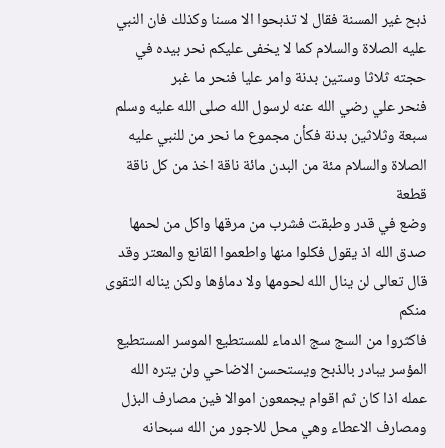ذبح غير المسنة فقال لا تذبحوا الا مسنا وكذلك فان النبي عليه الصلاة والسلام كما لا يخفى عليكم نحر بيده في حجته ثلاثا وستين بدنة وامر عليا فنحر ما غبر
فنحر علي رضي الله عنه لرسول الله صلى الله عليه وسلم سبعة وثلاثين بدنة فكأن مجموع ما نحر من للنبي عليه الصلاة والسلام مئة من البدن مائة ناقة اخذ من كل ناقة قطعة
وضع في قدر وطبقت فشرب من مرقها واكل من لحمها صدق الله اذ يقول فكلوا منها واطعموا القانع والمعتر وقد قال تعالى لن ينال الله لحومها ولا دماؤها ولكن يناله التقوى منكم
فاكثروا من السج سج الدماء للمستطيع الموسر المستطيع المؤسر يبادر بالذبح ويستحسن الاضاحي ولن يتره الله عمله اذا كان ثم اقوام يجمعون اموالا فين مصارف البزل ومصارف الاعطاء وهي محل للاجور من الله سبحانه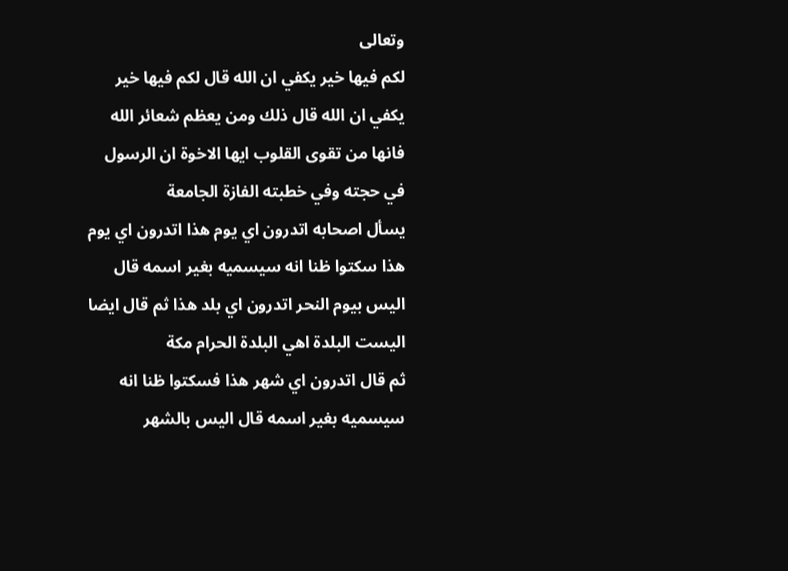وتعالى
لكم فيها خير يكفي ان الله قال لكم فيها خير يكفي ان الله قال ذلك ومن يعظم شعائر الله فانها من تقوى القلوب ايها الاخوة ان الرسول في حجته وفي خطبته الفازة الجامعة
يسأل اصحابه اتدرون اي يوم هذا اتدرون اي يوم هذا سكتوا ظنا انه سيسميه بغير اسمه قال اليس بيوم النحر اتدرون اي بلد هذا ثم قال ايضا اليست البلدة اهي البلدة الحرام مكة
ثم قال اتدرون اي شهر هذا فسكتوا ظنا انه سيسميه بغير اسمه قال اليس بالشهر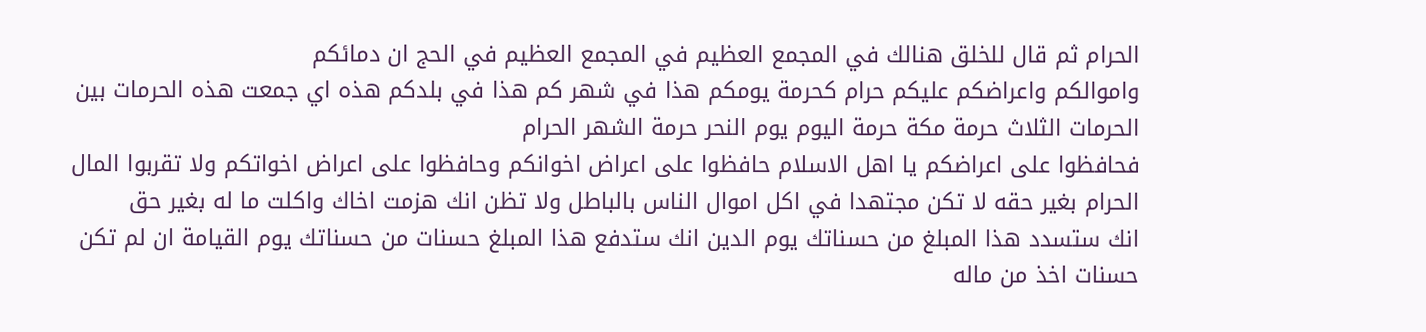الحرام ثم قال للخلق هنالك في المجمع العظيم في المجمع العظيم في الحج ان دمائكم
واموالكم واعراضكم عليكم حرام كحرمة يومكم هذا في شهر كم هذا في بلدكم هذه اي جمعت هذه الحرمات بين الحرمات الثلاث حرمة مكة حرمة اليوم يوم النحر حرمة الشهر الحرام
فحافظوا على اعراضكم يا اهل الاسلام حافظوا على اعراض اخوانكم وحافظوا على اعراض اخواتكم ولا تقربوا المال الحرام بغير حقه لا تكن مجتهدا في اكل اموال الناس بالباطل ولا تظن انك هزمت اخاك واكلت ما له بغير حق
انك ستسدد هذا المبلغ من حسناتك يوم الدين انك ستدفع هذا المبلغ حسنات من حسناتك يوم القيامة ان لم تكن حسنات اخذ من ماله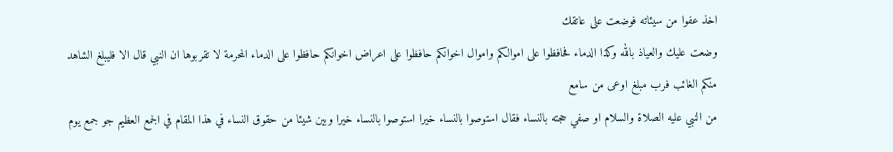اخذ عفوا من سيئاته فوضعت على عاتقك
وضعت عليك والعياذ بالله وكذا الدماء فحافظوا على اموالكم واموال اخوانكم حافظوا على اعراض اخوانكم حافظوا على الدماء المحرمة لا تقربوها ان النبي قال الا فليبلغ الشاهد منكم الغائب فرب مبلغ اوعى من سامع
من النبي عليه الصلاة والسلام او صفي حجته بالنساء فقال استوصوا بالنساء خيرا استوصوا بالنساء خيرا وبين شيئا من حقوق النساء في هذا المقام في الجمع العظيم جو جمع يوم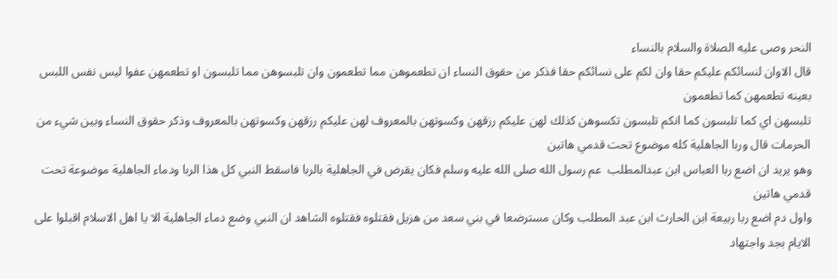النحر وصى عليه الصلاة والسلام بالنساء
قال الاوان لنسائكم عليكم حقا وان لكم على نسائكم حقا فذكر من حقوق النساء ان تطعموهن مما تطعمون وان تلبسوهن مما تلبسون او تطعمهن عفوا ليس نفس اللبس بعينه تطعمهن كما تطعمون
تلبسهن اي كما تلبسون كما انكم تلبسون تكسوهن كذلك لهن عليكم رزقهن وكسوتهن بالمعروف لهن عليكم رزقهن وكسوتهن بالمعروف وذكر حقوق النساء وبين شيء من الحرمات قال وربا الجاهلية كله موضوع تحت قدمي هاتين
وهو يريد ان اضع ربا العباس ابن عبدالمطلب  عم رسول الله صلى الله عليه وسلم فكان يقرض في الجاهلية بالربا فاسقط النبي كل هذا الربا ودماء الجاهلية موضوعة تحت قدمي هاتين
واول دم اضع ربا ربيعة ابن الحارث ابن عبد المطلب وكان مسترضعا في بني سعد من هزيل فقتلوه فقتلوه الشاهد ان النبي وضع دماء الجاهلية الا يا اهل الاسلام اقبلوا على الايام بجد واجتهاد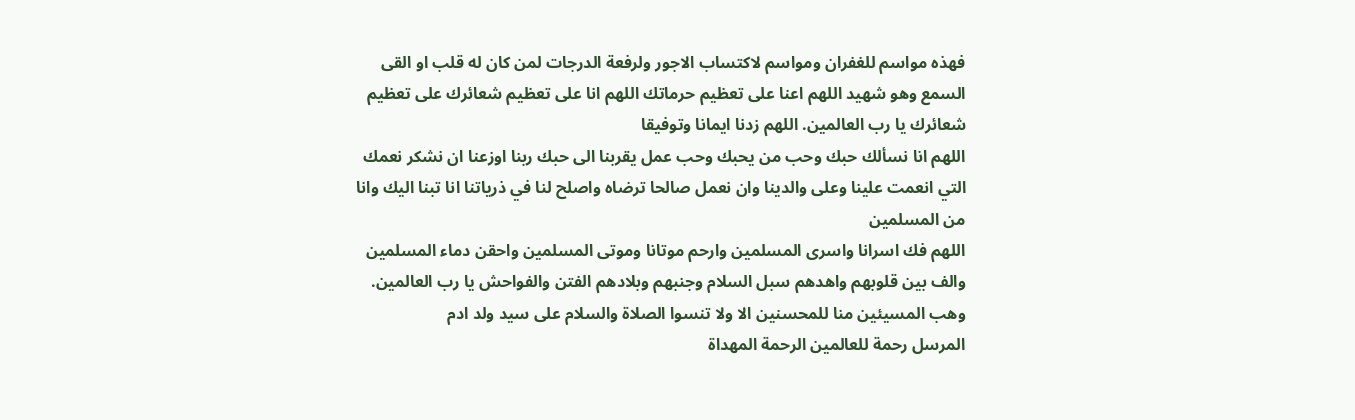فهذه مواسم للغفران ومواسم لاكتساب الاجور ولرفعة الدرجات لمن كان له قلب او القى السمع وهو شهيد اللهم اعنا على تعظيم حرماتك اللهم انا على تعظيم شعائرك على تعظيم شعائرك يا رب العالمين. اللهم زدنا ايمانا وتوفيقا
اللهم انا نسألك حبك وحب من يحبك وحب عمل يقربنا الى حبك ربنا اوزعنا ان نشكر نعمك التي انعمت علينا وعلى والدينا وان نعمل صالحا ترضاه واصلح لنا في ذرياتنا انا تبنا اليك وانا من المسلمين
اللهم فك اسرانا واسرى المسلمين وارحم موتانا وموتى المسلمين واحقن دماء المسلمين والف بين قلوبهم واهدهم سبل السلام وجنبهم وبلادهم الفتن والفواحش يا رب العالمين. وهب المسيئين منا للمحسنين الا ولا تنسوا الصلاة والسلام على سيد ولد ادم
المرسل رحمة للعالمين الرحمة المهداة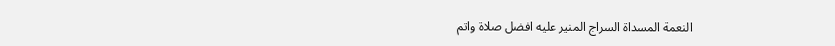النعمة المسداة السراج المنير عليه افضل صلاة واتم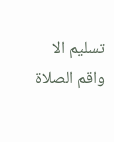تسليم الا واقم الصلاة